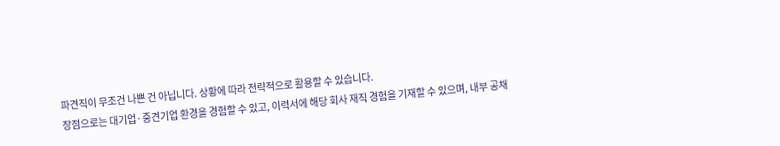파견직이 무조건 나쁜 건 아닙니다. 상황에 따라 전략적으로 활용할 수 있습니다.
장점으로는 대기업·중견기업 환경을 경험할 수 있고, 이력서에 해당 회사 재직 경험을 기재할 수 있으며, 내부 공채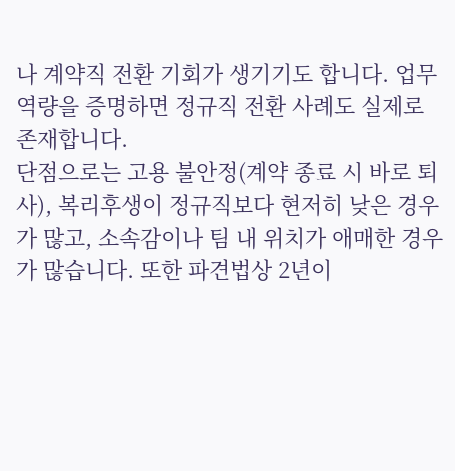나 계약직 전환 기회가 생기기도 합니다. 업무 역량을 증명하면 정규직 전환 사례도 실제로 존재합니다.
단점으로는 고용 불안정(계약 종료 시 바로 퇴사), 복리후생이 정규직보다 현저히 낮은 경우가 많고, 소속감이나 팀 내 위치가 애매한 경우가 많습니다. 또한 파견법상 2년이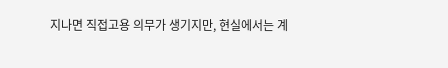지나면 직접고용 의무가 생기지만, 현실에서는 계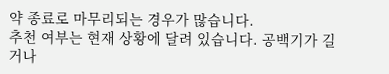약 종료로 마무리되는 경우가 많습니다.
추천 여부는 현재 상황에 달려 있습니다. 공백기가 길거나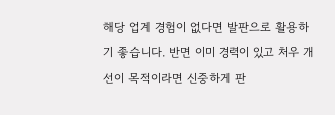해당 업계 경험이 없다면 발판으로 활용하기 좋습니다. 반면 이미 경력이 있고 처우 개선이 목적이라면 신중하게 판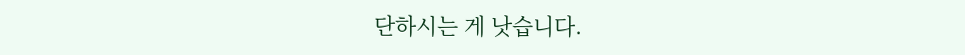단하시는 게 낫습니다.